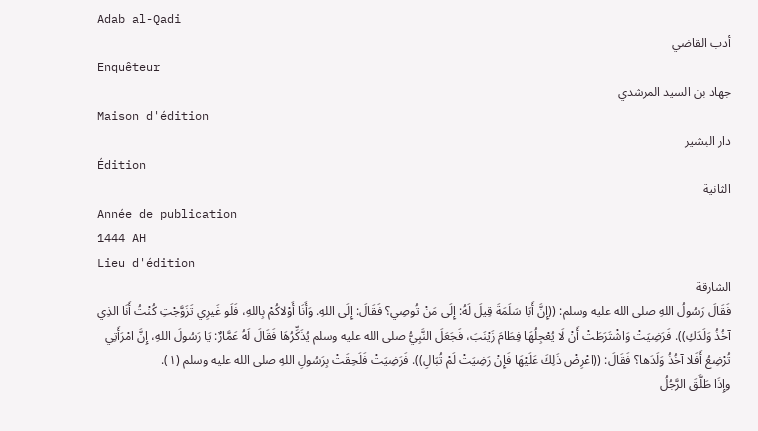Adab al-Qadi
أدب القاضي
Enquêteur
جهاد بن السيد المرشدي
Maison d'édition
دار البشير
Édition
الثانية
Année de publication
1444 AH
Lieu d'édition
الشارقة
فَقَالَ رَسُولُ اللهِ صلى الله عليه وسلم: ((إِنَّ أَبَا سَلَمَةَ قِيلَ لَهُ: إِلَى مَنْ تُوصِي؟ فَقَالَ: إِلَى اللهِ. وَأَنَا أَوْلاكُمْ بِاللهِ، فَلَو غَيرِي تَزَوَّجْتِ كُنْتُ أَنَا الذِي آخُذُ وَلَدَكِ)). فَرَضِيَتْ وَاشْتَرَطَتْ أَنْ لَا يُعْجِلُهَا فِطَامَ زَيْنَبَ، فَجَعَلَ النَّبِيُّ صلى الله عليه وسلم يُذَكِّرُهَا فَقَالَ لَهُ عَمَّارٌ: يَا رَسُولَ اللهِ، إِنَّ امْرَأَتِي تُرْضِعُ أَفَلا آخُذُ وَلَدَها؟ فَقَالَ: ((اعْرِضْ ذَلِكَ عَلَيْهَا فَإِنْ رَضِيَتْ لَمْ تُبَالِ)). فَرَضِيَتْ فَلَحِقَتْ بِرَسُولِ اللهِ صلى الله عليه وسلم (١).
وإِذَا طَلَّقَ الرَّجُلُ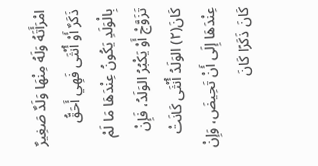امْرَأَتَهُ وَلَهُ مِنْهَا وَلَدٌ صَغِيرٌ ذَكَرٌ أَوْ أُنْثَى فَهِي أَحَقُّ بِالْوَلَدِ يَكُونُ عِنْدَهَا مَا لَمْ تَزَوَّجْ أَوْ يَكْبُرُ الوَلَدُ، فَإِنْ كَانَ(٢) الوَلَدُ أُنْثَى كَانَتْ عِنْدَهَا إِلَى أَنْ تَحِيضَ، وَإِنْ كَانَ ذَكَرًا كَانَ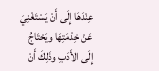عِنْدَهَا إِلَى أَنْ يَسْتَغْنِيَ عَنْ خِدْمَتِهَا ويَحْتَاجُ إِلَی الأَدَبِ وذَلِكَ أَنْ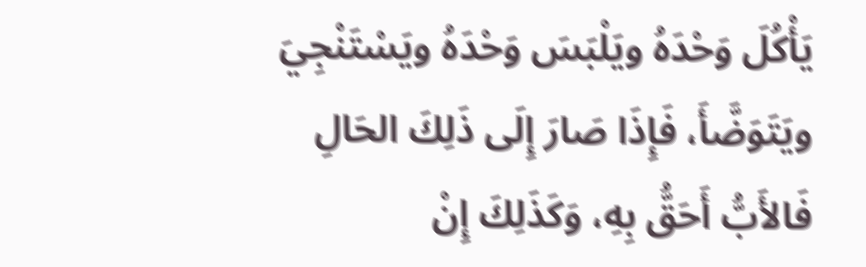يَأْكُلَ وَحْدَهُ ويَلْبَسَ وَحْدَهُ ويَسْتَنْجِيَ ويَتَوَضَّأَ، فَإِذَا صَارَ إِلَى ذَلِكَ الحَالِ فَالأَبُّ أَحَقُّ بِهِ، وَكَذَلِكَ إِنْ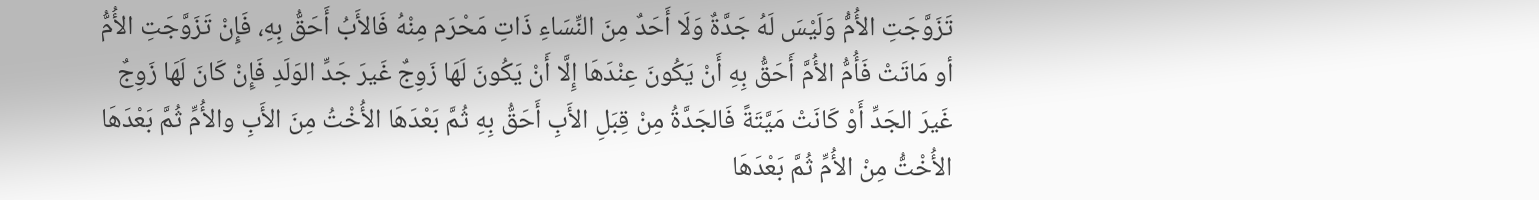تَزَوَّجَتِ الأُمُّ وَلَيْسَ لَهُ جَدَّةٌ وَلَا أَحَدٌ مِنَ النِّسَاءِ ذَاتِ مَحْرَم مِنْهُ فَالأَبُ أَحَقُّ بِهِ، فَإِنْ تَزَوَّجَتِ الأُمُّ أو مَاتَتْ فَأُمُّ الأُمَّ أَحَقُّ بِهِ أَنْ يَكُونَ عِنْدَهَا إِلَّا أَنْ يَكُونَ لَهَا زَوِجٌ غَيرَ جَدِّ الوَلَدِ فَإِنْ كَانَ لَهَا زَوِجٌ غَيرَ الجَدِّ أَوْ كَانَتْ مَيَّتَةً فَالجَدَّةُ مِنْ قِبَلِ الأَبِ أَحَقُّ بِهِ ثُمَّ بَعْدَهَا الأُخْتُ مِنَ الأَبِ والأُمِّ ثُمَّ بَعْدَهَا الأُخْتُّ مِنْ الأُمِّ ثُمَّ بَعْدَهَا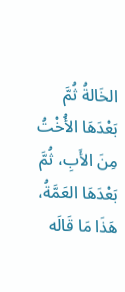الخَالةُ ثُمَّ بَعْدَهَا الأُخْتُ مِنَ الأَبِ، ثُمَّ بَعْدَهَا العَمَّةُ، هَذَا مَا قَالَه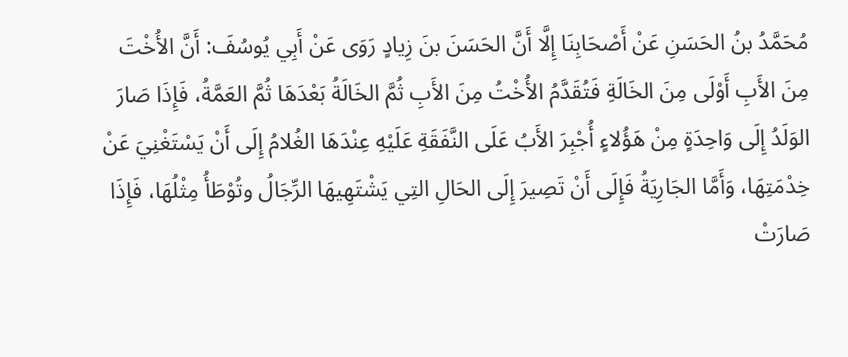مُحَمَّدُ بنُ الحَسَنِ عَنْ أَصْحَابِنَا إِلَّا أَنَّ الحَسَنَ بنَ زِيادٍ رَوَى عَنْ أَبِي يُوسُفَ: أَنَّ الأُخْتَ مِنَ الأَبِ أَوْلَى مِنَ الخَالَةِ فَتُقَدَّمُ الأُخْتُ مِنَ الأَبِ ثُمَّ الخَالَةُ بَعْدَهَا ثُمَّ العَمَّةُ، فَإِذَا صَارَ الوَلَدُ إِلَى وَاحِدَةٍ مِنْ هَؤُلاءٍ أُجْبِرَ الأَبُ عَلَى النَّفَقَةِ عَلَيْهِ عِنْدَهَا الغُلامُ إِلَى أَنْ يَسْتَغْنِيَ عَنْ خِدْمَتِهَا، وَأَمَّا الجَارِيَةُ فَإِلَى أَنْ تَصِيرَ إِلَى الحَالِ التِي يَشْتَهِيهَا الرِّجَالُ وتُوْطَأُ مِثْلُهَا، فَإِذَا صَارَتْ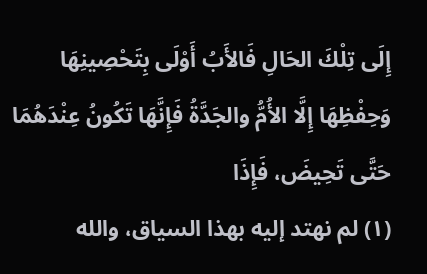إِلَى تِلْكَ الحَالِ فَالأَبُ أَوْلَى بِتَحْصِينِهَا وَحِفْظِهَا إِلَّا الأُمُّ والجَدَّةُ فَإِنَّهَا تَكُونُ عِنْدَهُمَا حَتَّى تَحِيضَ، فَإِذَا
(١) لم نهتد إليه بهذا السياق، والله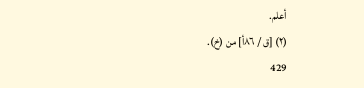أعلم.
(٢) [ق / ٨٦أ] من (خ).
429